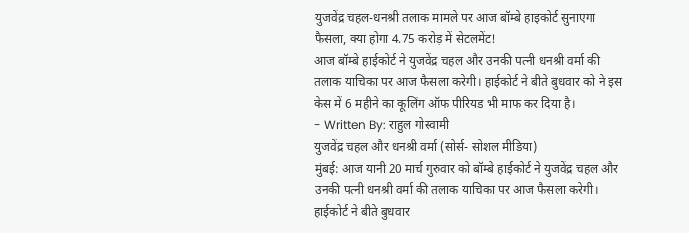युजवेंद्र चहल-धनश्री तलाक मामले पर आज बॉम्बे हाइकोर्ट सुनाएगा फैसला, क्या होगा 4.75 करोड़ में सेटलमेंट!
आज बॉम्बे हाईकोर्ट ने युजवेंद्र चहल और उनकी पत्नी धनश्री वर्मा की तलाक याचिका पर आज फैसला करेगी। हाईकोर्ट ने बीते बुधवार को ने इस केस में 6 महीने का कूलिंग ऑफ पीरियड भी माफ कर दिया है।
- Written By: राहुल गोस्वामी
युजवेंद्र चहल और धनश्री वर्मा (सोर्स- सोशल मीडिया)
मुंबई: आज यानी 20 मार्च गुरुवार को बॉम्बे हाईकोर्ट ने युजवेंद्र चहल और उनकी पत्नी धनश्री वर्मा की तलाक याचिका पर आज फैसला करेगी। हाईकोर्ट ने बीते बुधवार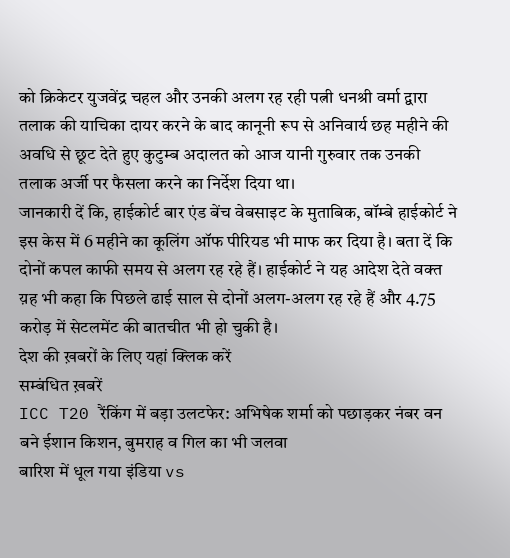को क्रिकेटर युजवेंद्र चहल और उनकी अलग रह रही पत्नी धनश्री वर्मा द्वारा तलाक की याचिका दायर करने के बाद कानूनी रूप से अनिवार्य छह महीने की अवधि से छूट देते हुए कुटुम्ब अदालत को आज यानी गुरुवार तक उनकी तलाक अर्जी पर फैसला करने का निर्देश दिया था।
जानकारी दें कि, हाईकोर्ट बार एंड बेंच वेबसाइट के मुताबिक, बॉम्बे हाईकोर्ट ने इस केस में 6 महीने का कूलिंग ऑफ पीरियड भी माफ कर दिया है। बता दें कि दोनों कपल काफी समय से अलग रह रहे हैं। हाईकोर्ट ने यह आदेश देते वक्त य़ह भी कहा कि पिछले ढाई साल से दोनों अलग-अलग रह रहे हैं और 4.75 करोड़ में सेटलमेंट की बातचीत भी हो चुकी है।
देश की ख़बरों के लिए यहां क्लिक करें
सम्बंधित ख़बरें
ICC T20 रैंकिंग में बड़ा उलटफेर: अभिषेक शर्मा को पछाड़कर नंबर वन बने ईशान किशन, बुमराह व गिल का भी जलवा
बारिश में धूल गया इंडिया vs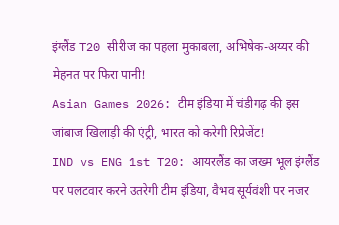इंग्लैंड T20 सीरीज का पहला मुकाबला, अभिषेक-अय्यर की मेहनत पर फिरा पानी!
Asian Games 2026: टीम इंडिया में चंडीगढ़ की इस जांबाज खिलाड़ी की एंट्री, भारत को करेगी रिप्रेजेंट!
IND vs ENG 1st T20: आयरलैंड का जख्म भूल इंग्लैंड पर पलटवार करने उतरेगी टीम इंडिया, वैभव सूर्यवंशी पर नजर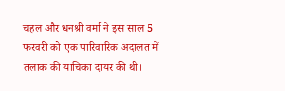चहल और धनश्री वर्मा ने इस साल 5 फरवरी को एक पारिवारिक अदालत में तलाक की याचिका दायर की थी।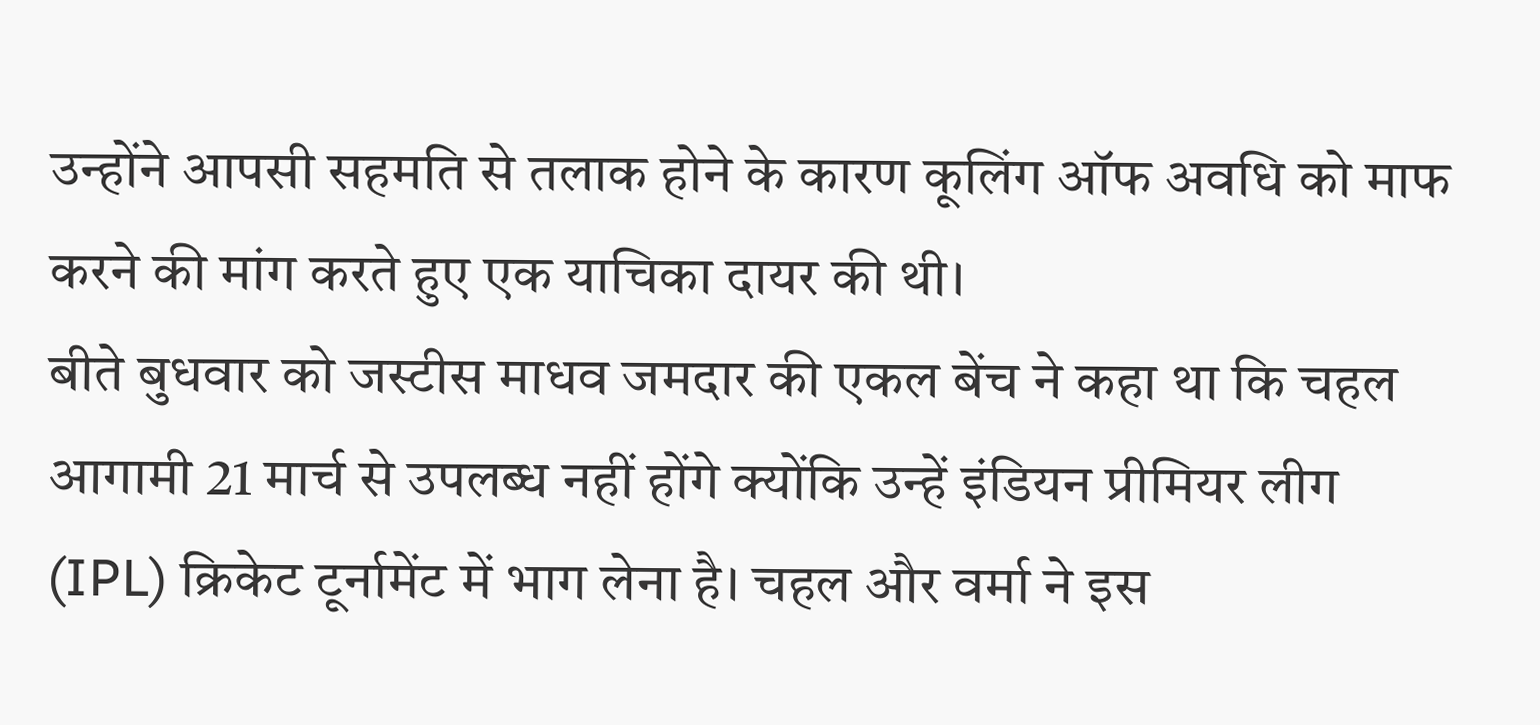उन्होंने आपसी सहमति से तलाक होने के कारण कूलिंग ऑफ अवधि को माफ करने की मांग करते हुए एक याचिका दायर की थी।
बीते बुधवार को जस्टीस माधव जमदार की एकल बेंच ने कहा था कि चहल आगामी 21 मार्च से उपलब्ध नहीं होंगे क्योंकि उन्हें इंडियन प्रीमियर लीग (IPL) क्रिकेट टूर्नामेंट में भाग लेना है। चहल और वर्मा ने इस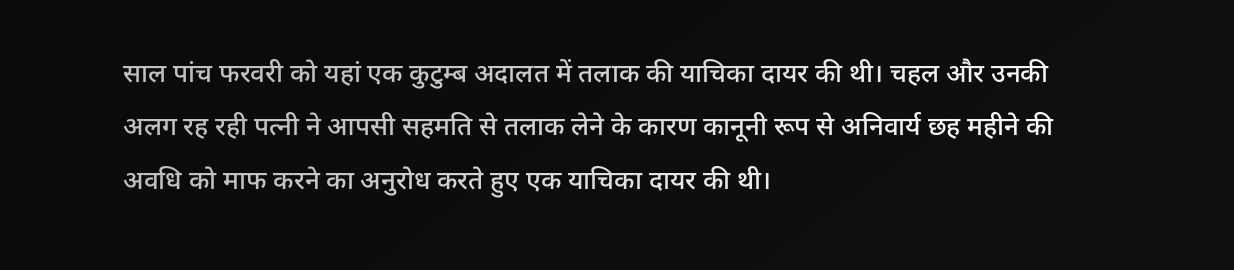साल पांच फरवरी को यहां एक कुटुम्ब अदालत में तलाक की याचिका दायर की थी। चहल और उनकी अलग रह रही पत्नी ने आपसी सहमति से तलाक लेने के कारण कानूनी रूप से अनिवार्य छह महीने की अवधि को माफ करने का अनुरोध करते हुए एक याचिका दायर की थी।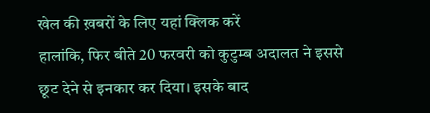खेल की ख़बरों के लिए यहां क्लिक करें
हालांकि, फिर बीते 20 फरवरी को कुटुम्ब अदालत ने इससे छूट देने से इनकार कर दिया। इसके बाद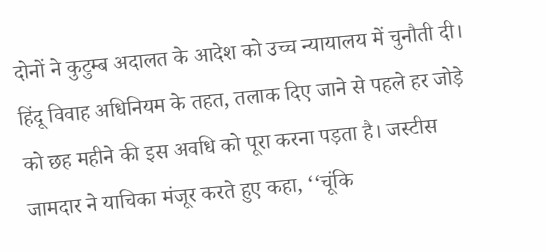दोनों ने कुटुम्ब अदालत के आदेश को उच्च न्यायालय में चुनौती दी। हिंदू विवाह अधिनियम के तहत, तलाक दिए जाने से पहले हर जोड़े को छह महीने की इस अवधि को पूरा करना पड़ता है। जस्टीस जामदार ने याचिका मंजूर करते हुए कहा, ‘‘चूंकि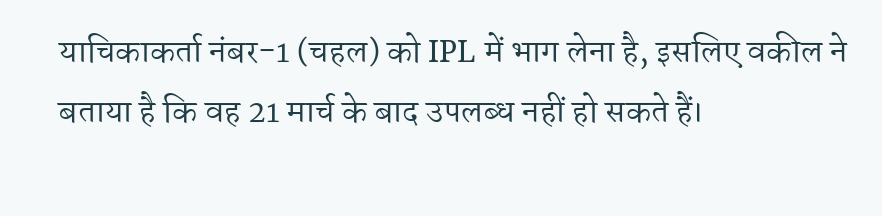याचिकाकर्ता नंबर-1 (चहल) को IPL में भाग लेना है, इसलिए वकील ने बताया है कि वह 21 मार्च के बाद उपलब्ध नहीं हो सकते हैं।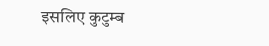इसलिए कुटुम्ब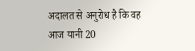अदालत से अनुरोध है कि वह आज यानी 20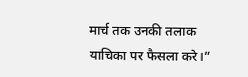मार्च तक उनकी तलाक याचिका पर फैसला करे।”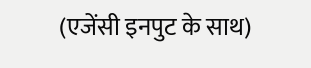(एजेंसी इनपुट के साथ)